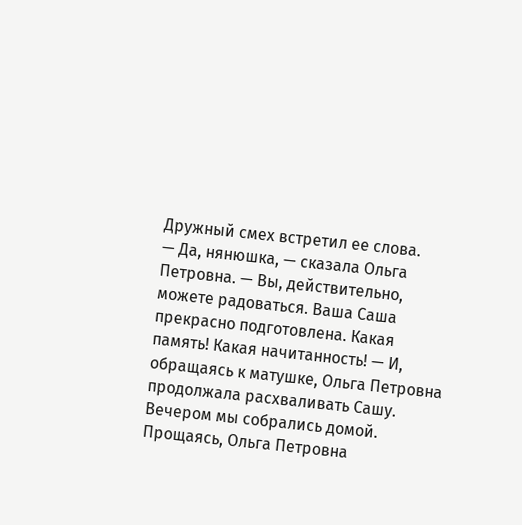Дружный смех встретил ее слова.
— Да, нянюшка, — сказала Ольга Петровна. — Вы, действительно, можете радоваться. Ваша Саша прекрасно подготовлена. Какая память! Какая начитанность! — И, обращаясь к матушке, Ольга Петровна продолжала расхваливать Сашу.
Вечером мы собрались домой. Прощаясь, Ольга Петровна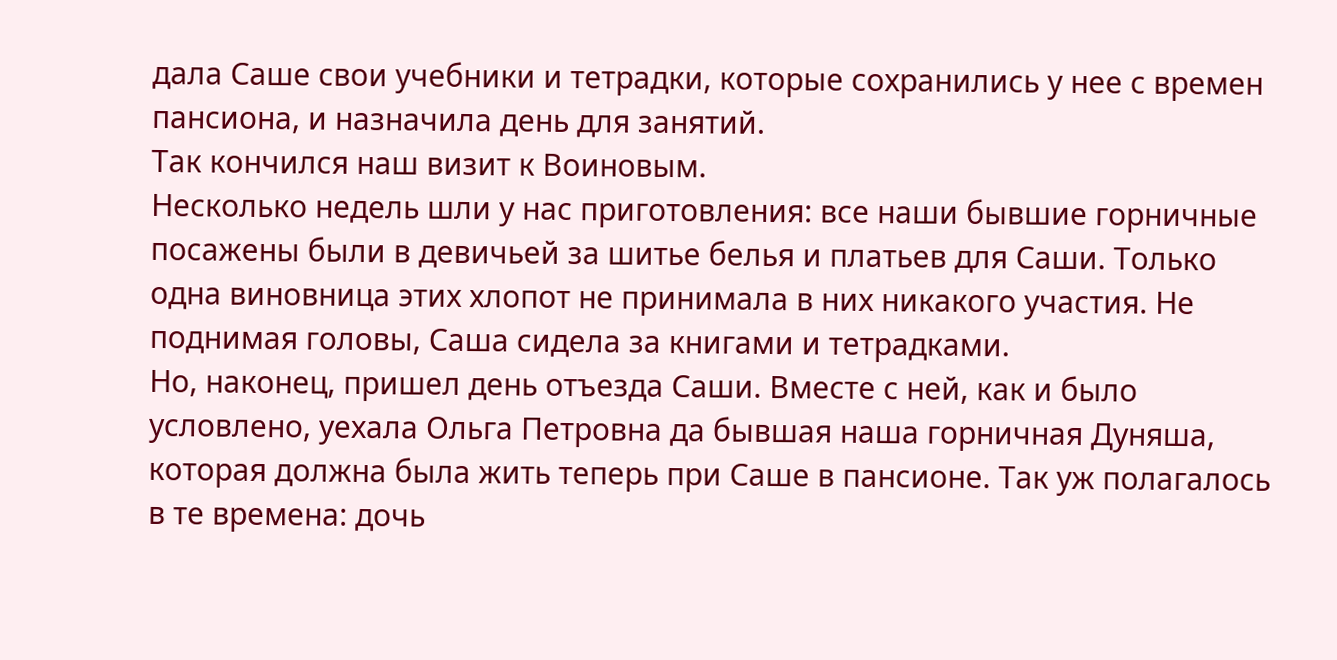дала Саше свои учебники и тетрадки, которые сохранились у нее с времен пансиона, и назначила день для занятий.
Так кончился наш визит к Воиновым.
Несколько недель шли у нас приготовления: все наши бывшие горничные посажены были в девичьей за шитье белья и платьев для Саши. Только одна виновница этих хлопот не принимала в них никакого участия. Не поднимая головы, Саша сидела за книгами и тетрадками.
Но, наконец, пришел день отъезда Саши. Вместе с ней, как и было условлено, уехала Ольга Петровна да бывшая наша горничная Дуняша, которая должна была жить теперь при Саше в пансионе. Так уж полагалось в те времена: дочь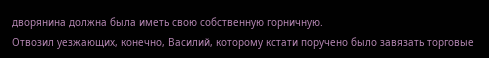дворянина должна была иметь свою собственную горничную.
Отвозил уезжающих, конечно, Василий, которому кстати поручено было завязать торговые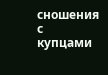сношения с купцами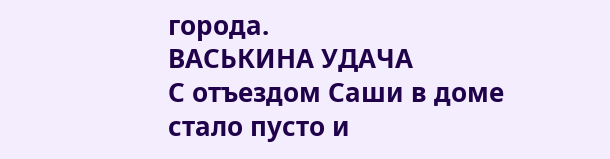города.
ВАСЬКИНА УДАЧА
С отъездом Саши в доме стало пусто и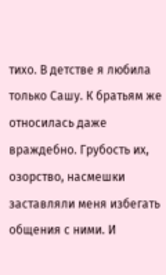тихо. В детстве я любила только Сашу. К братьям же относилась даже враждебно. Грубость их, озорство, насмешки заставляли меня избегать общения с ними. И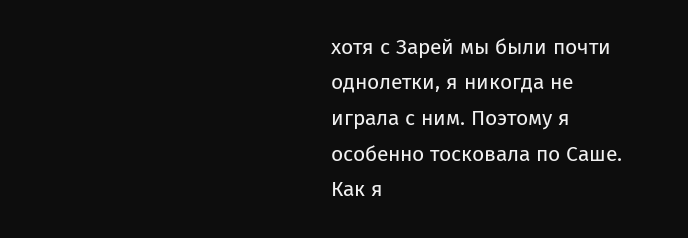хотя с Зарей мы были почти однолетки, я никогда не играла с ним. Поэтому я особенно тосковала по Саше.
Как я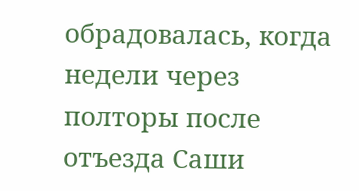обрадовалась, когда недели через полторы после отъезда Саши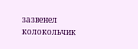зазвенел колокольчик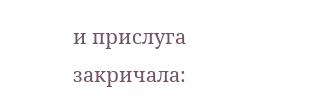и прислуга закричала: